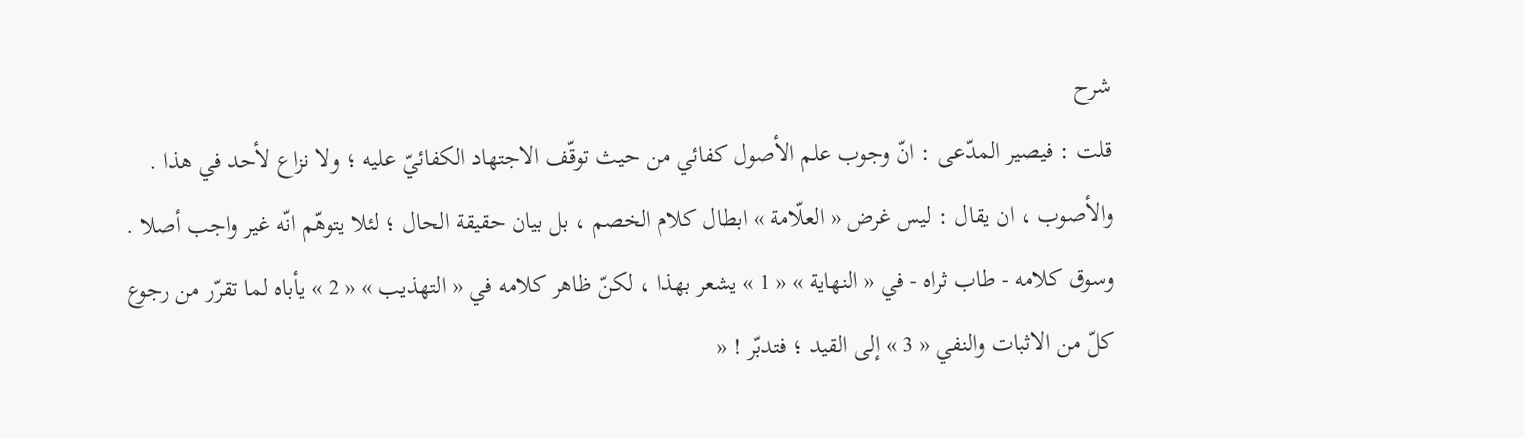شرح
قلت : فيصير المدّعى : انّ وجوب علم الأصول كفائي من حيث توقّف الاجتهاد الكفائيّ عليه ؛ ولا نزاع لأحد في هذا .
والأصوب ، ان يقال : ليس غرض « العلّامة » ابطال كلام الخصم ، بل بيان حقيقة الحال ؛ لئلا يتوهّم انّه غير واجب أصلا . وسوق كلامه - طاب ثراه - في « النهاية » « 1 » يشعر بهذا ، لكنّ ظاهر كلامه في « التهذيب » « 2 » يأباه لما تقرّر من رجوع كلّ من الاثبات والنفي « 3 » إلى القيد ؛ فتدبّر ! «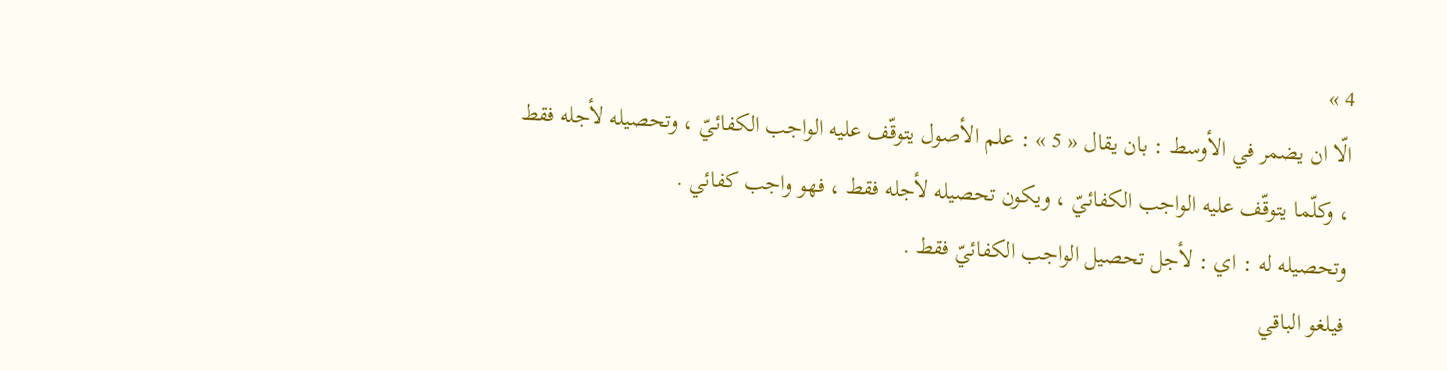4 »
الّا ان يضمر في الأوسط : بان يقال « 5 » : علم الأصول يتوقّف عليه الواجب الكفائيّ ، وتحصيله لأجله فقط ، وكلّما يتوقّف عليه الواجب الكفائيّ ، ويكون تحصيله لأجله فقط ، فهو واجب كفائي .
وتحصيله له : اي : لأجل تحصيل الواجب الكفائيّ فقط .
فيلغو الباقي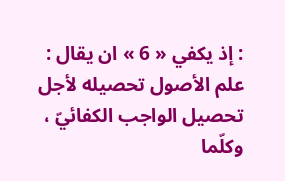: إذ يكفي « 6 » ان يقال : علم الأصول تحصيله لأجل تحصيل الواجب الكفائيّ ، وكلّما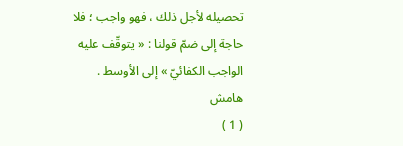تحصيله لأجل ذلك ، فهو واجب ؛ فلا حاجة إلى ضمّ قولنا : « يتوقّف عليه الواجب الكفائيّ » إلى الأوسط .
هامش
( 1 )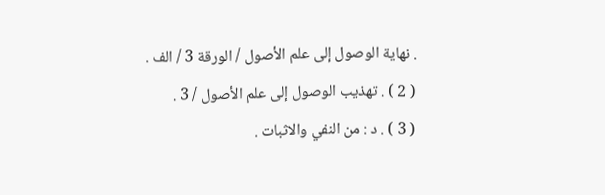. نهاية الوصول إلى علم الأصول / الورقة 3 / الف .
( 2 ) . تهذيب الوصول إلى علم الأصول / 3 .
( 3 ) . د : من النفي والاثبات .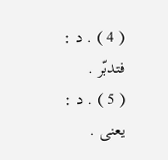( 4 ) . د : فتدبّر .
( 5 ) . د : يعنى .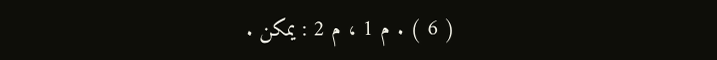( 6 ) . م 1 ، م 2 : يمكن .